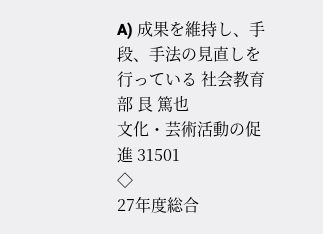A) 成果を維持し、手段、手法の見直しを行っている 社会教育部 艮 篤也
文化・芸術活動の促進 31501
◇
27年度総合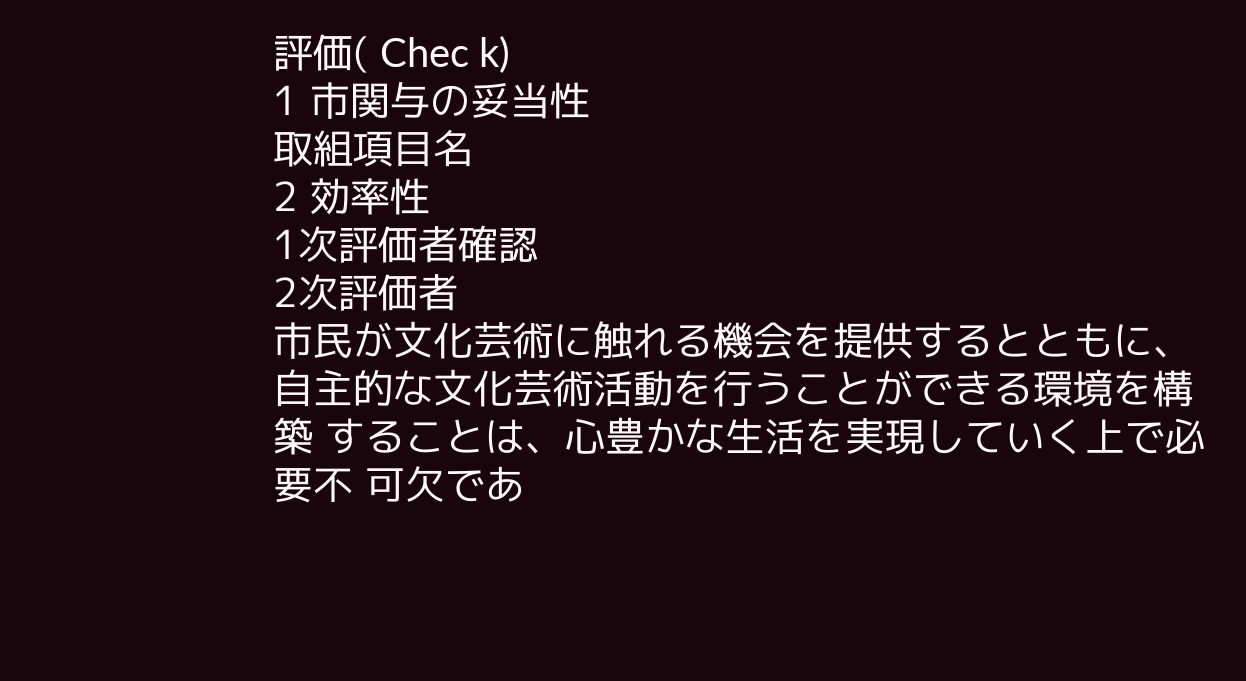評価( Chec k)
1 市関与の妥当性
取組項目名
2 効率性
1次評価者確認
2次評価者
市民が文化芸術に触れる機会を提供するとともに、 自主的な文化芸術活動を行うことができる環境を構築 することは、心豊かな生活を実現していく上で必要不 可欠であ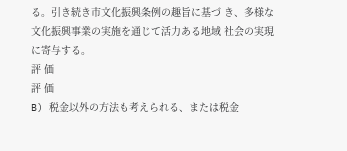る。引き続き市文化振興条例の趣旨に基づ き、多様な文化振興事業の実施を通じて活力ある地域 社会の実現に寄与する。
評 価
評 価
B) 税金以外の方法も考えられる、または税金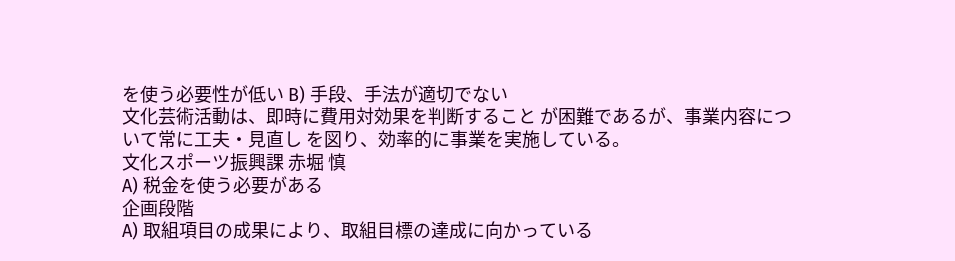を使う必要性が低い B) 手段、手法が適切でない
文化芸術活動は、即時に費用対効果を判断すること が困難であるが、事業内容について常に工夫・見直し を図り、効率的に事業を実施している。
文化スポーツ振興課 赤堀 慎
A) 税金を使う必要がある
企画段階
A) 取組項目の成果により、取組目標の達成に向かっている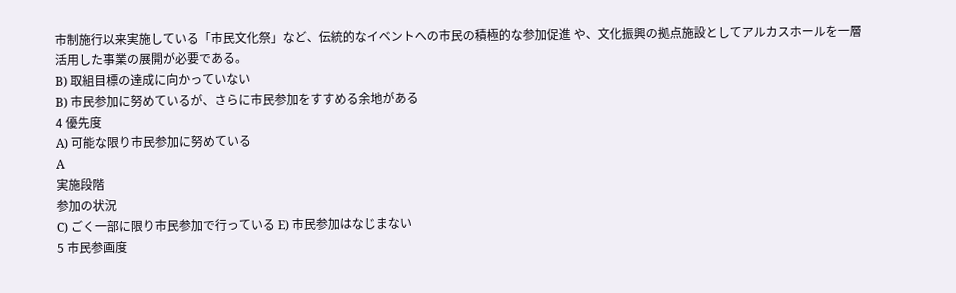市制施行以来実施している「市民文化祭」など、伝統的なイベントへの市民の積極的な参加促進 や、文化振興の拠点施設としてアルカスホールを一層活用した事業の展開が必要である。
B) 取組目標の達成に向かっていない
B) 市民参加に努めているが、さらに市民参加をすすめる余地がある
4 優先度
A) 可能な限り市民参加に努めている
A
実施段階
参加の状況
C) ごく一部に限り市民参加で行っている E) 市民参加はなじまない
5 市民参画度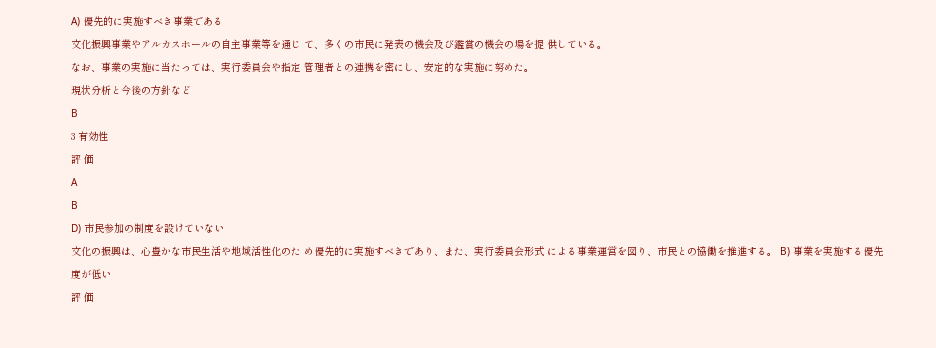A) 優先的に実施すべき事業である
文化振興事業やアルカスホールの自主事業等を通じ て、多くの市民に発表の機会及び鑑賞の機会の場を提 供している。
なお、事業の実施に当たっては、実行委員会や指定 管理者との連携を密にし、安定的な実施に努めた。
現状分析と今後の方針など
B
3 有効性
評 価
A
B
D) 市民参加の制度を設けていない
文化の振興は、心豊かな市民生活や地域活性化のた め優先的に実施すべきであり、また、実行委員会形式 による事業運営を図り、市民との協働を推進する。 B) 事業を実施する優先度が低い
評 価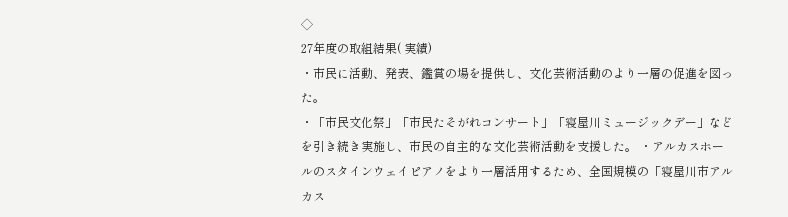◇
27年度の取組結果( 実績)
・市民に活動、発表、鑑賞の場を提供し、文化芸術活動のより一層の促進を図った。
・「市民文化祭」「市民たそがれコンサート」「寝屋川ミュージックデー」などを引き続き実施し、市民の自主的な文化芸術活動を支援した。 ・アルカスホールのスタインウェイピアノをより一層活用するため、全国規模の「寝屋川市アルカス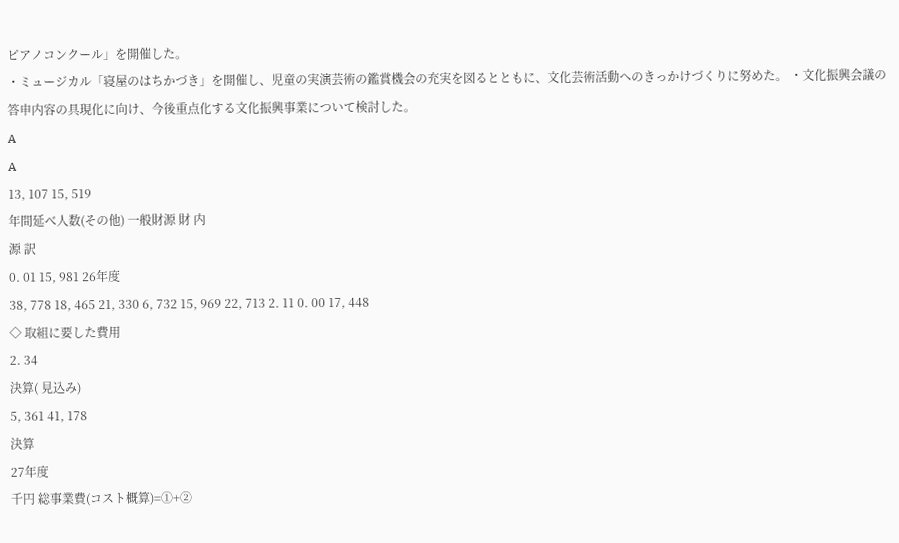ピアノコンクール」を開催した。
・ミュージカル「寝屋のはちかづき」を開催し、児童の実演芸術の鑑賞機会の充実を図るとともに、文化芸術活動へのきっかけづくりに努めた。 ・文化振興会議の答申内容の具現化に向け、今後重点化する文化振興事業について検討した。
A
A
13, 107 15, 519
年間延べ人数(その他) 一般財源 財 内
源 訳
0. 01 15, 981 26年度
38, 778 18, 465 21, 330 6, 732 15, 969 22, 713 2. 11 0. 00 17, 448
◇ 取組に要した費用
2. 34
決算( 見込み)
5, 361 41, 178
決算
27年度
千円 総事業費(コスト概算)=①+②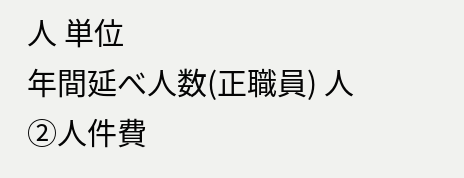人 単位
年間延べ人数(正職員) 人
②人件費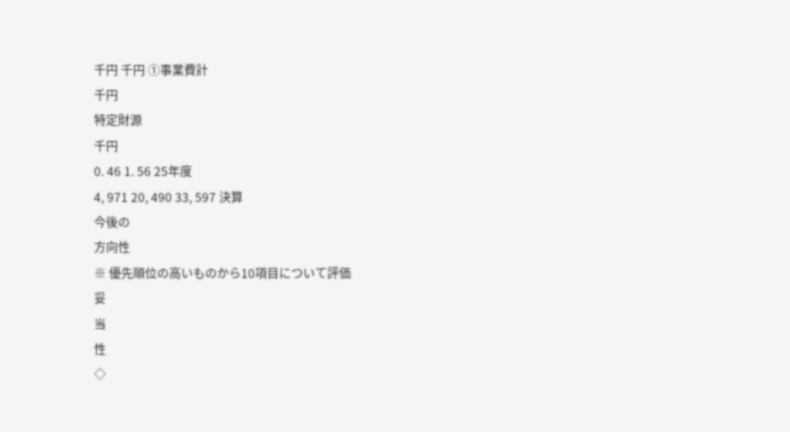千円 千円 ①事業費計
千円
特定財源
千円
0. 46 1. 56 25年度
4, 971 20, 490 33, 597 決算
今後の
方向性
※ 優先順位の高いものから10項目について評価
妥
当
性
◇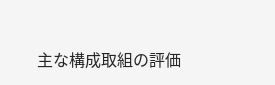主な構成取組の評価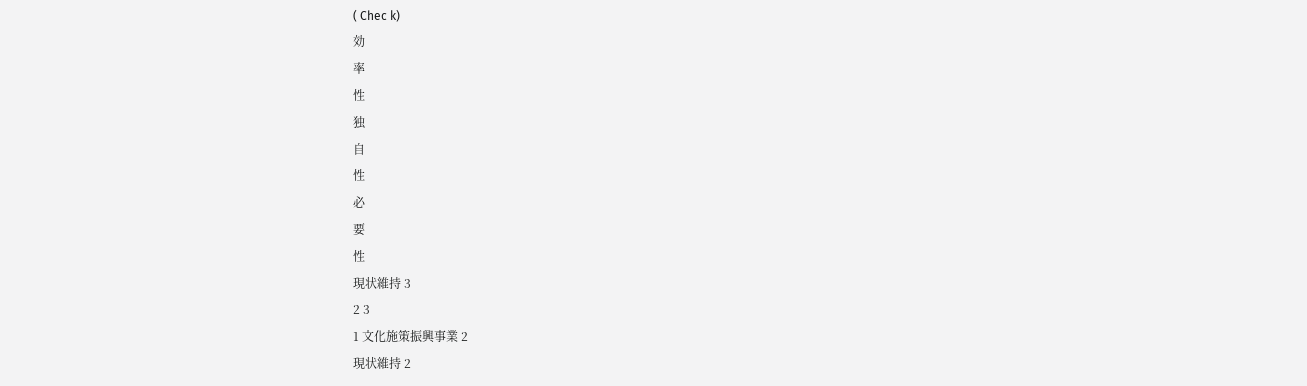( Chec k)
効
率
性
独
自
性
必
要
性
現状維持 3
2 3
1 文化施策振興事業 2
現状維持 2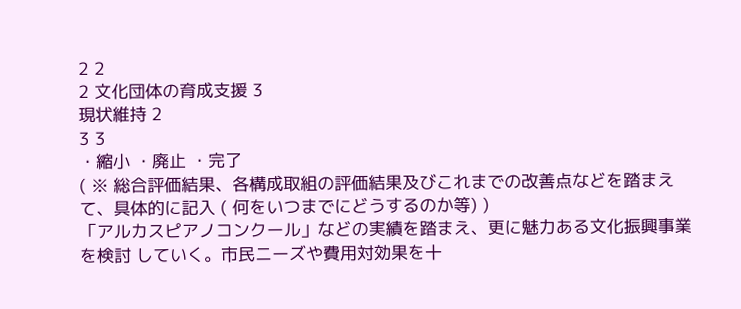2 2
2 文化団体の育成支援 3
現状維持 2
3 3
・縮小 ・廃止 ・完了
( ※ 総合評価結果、各構成取組の評価結果及びこれまでの改善点などを踏まえて、具体的に記入 ( 何をいつまでにどうするのか等) )
「アルカスピアノコンクール」などの実績を踏まえ、更に魅力ある文化振興事業を検討 していく。市民ニーズや費用対効果を十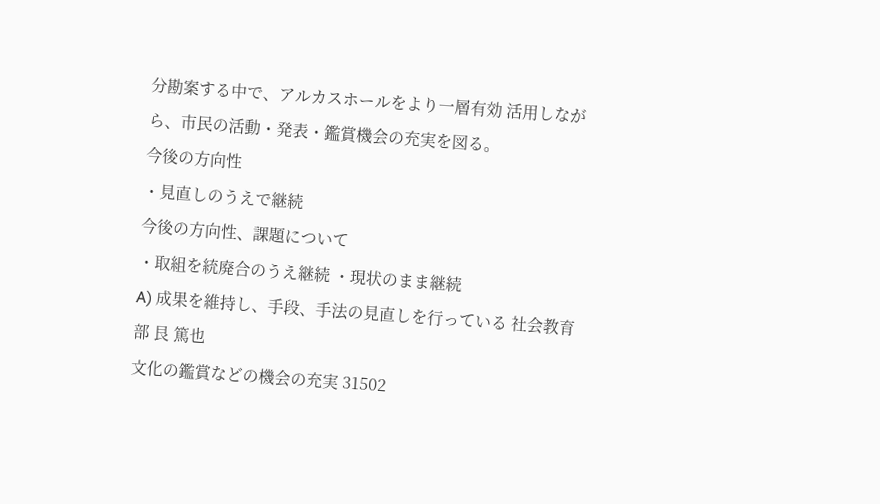分勘案する中で、アルカスホールをより一層有効 活用しながら、市民の活動・発表・鑑賞機会の充実を図る。
今後の方向性
・見直しのうえで継続
今後の方向性、課題について
・取組を統廃合のうえ継続 ・現状のまま継続
A) 成果を維持し、手段、手法の見直しを行っている 社会教育部 艮 篤也
文化の鑑賞などの機会の充実 31502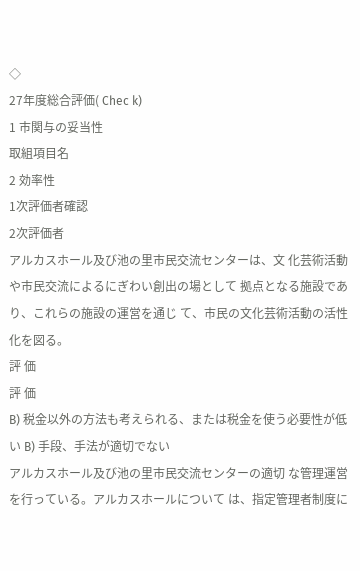◇
27年度総合評価( Chec k)
1 市関与の妥当性
取組項目名
2 効率性
1次評価者確認
2次評価者
アルカスホール及び池の里市民交流センターは、文 化芸術活動や市民交流によるにぎわい創出の場として 拠点となる施設であり、これらの施設の運営を通じ て、市民の文化芸術活動の活性化を図る。
評 価
評 価
B) 税金以外の方法も考えられる、または税金を使う必要性が低い B) 手段、手法が適切でない
アルカスホール及び池の里市民交流センターの適切 な管理運営を行っている。アルカスホールについて は、指定管理者制度に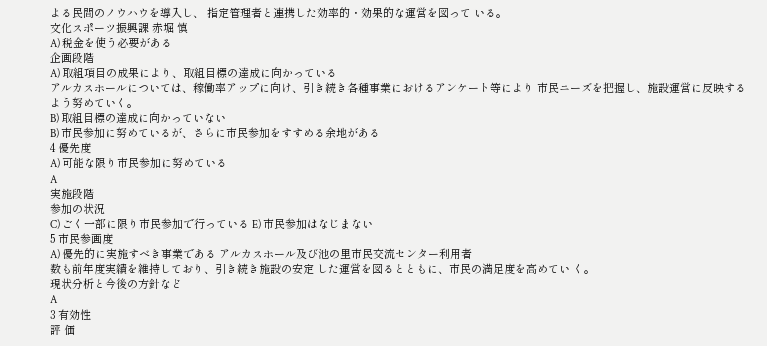よる民間のノウハウを導入し、 指定管理者と連携した効率的・効果的な運営を図って いる。
文化スポーツ振興課 赤堀 慎
A) 税金を使う必要がある
企画段階
A) 取組項目の成果により、取組目標の達成に向かっている
アルカスホールについては、稼働率アップに向け、引き続き各種事業におけるアンケート等により 市民ニーズを把握し、施設運営に反映するよう努めていく。
B) 取組目標の達成に向かっていない
B) 市民参加に努めているが、さらに市民参加をすすめる余地がある
4 優先度
A) 可能な限り市民参加に努めている
A
実施段階
参加の状況
C) ごく一部に限り市民参加で行っている E) 市民参加はなじまない
5 市民参画度
A) 優先的に実施すべき事業である アルカスホール及び池の里市民交流センター利用者
数も前年度実績を維持しており、引き続き施設の安定 した運営を図るとともに、市民の満足度を高めてい く。
現状分析と今後の方針など
A
3 有効性
評 価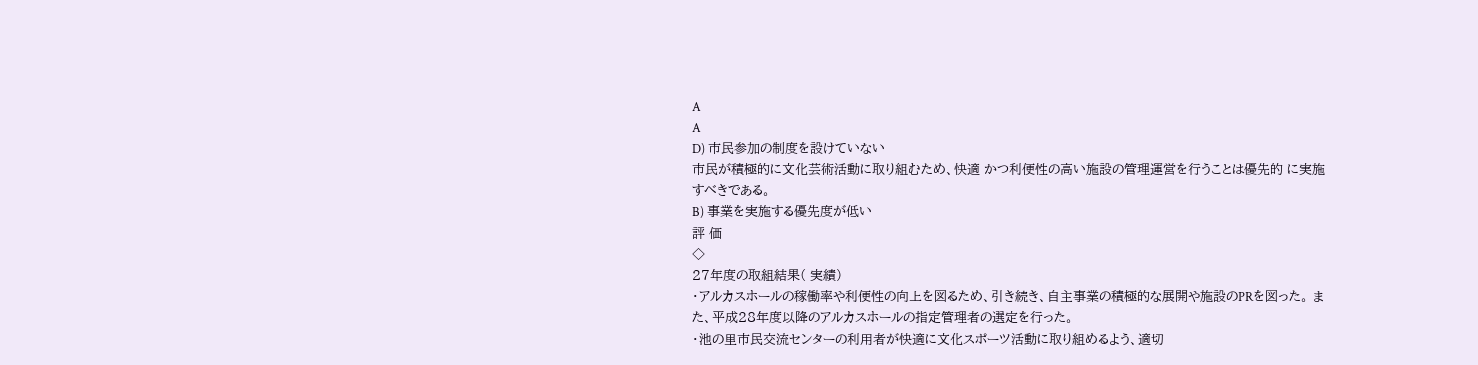A
A
D) 市民参加の制度を設けていない
市民が積極的に文化芸術活動に取り組むため、快適 かつ利便性の高い施設の管理運営を行うことは優先的 に実施すべきである。
B) 事業を実施する優先度が低い
評 価
◇
27年度の取組結果( 実績)
・アルカスホールの稼働率や利便性の向上を図るため、引き続き、自主事業の積極的な展開や施設のPRを図った。 また、平成28年度以降のアルカスホールの指定管理者の選定を行った。
・池の里市民交流センターの利用者が快適に文化スポーツ活動に取り組めるよう、適切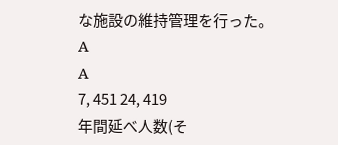な施設の維持管理を行った。
A
A
7, 451 24, 419
年間延べ人数(そ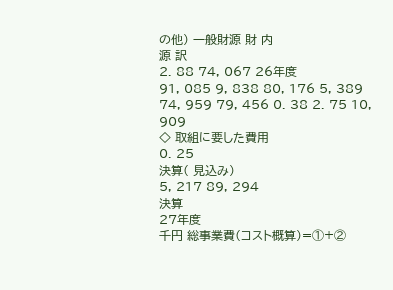の他) 一般財源 財 内
源 訳
2. 88 74, 067 26年度
91, 085 9, 838 80, 176 5, 389 74, 959 79, 456 0. 38 2. 75 10, 909
◇ 取組に要した費用
0. 25
決算( 見込み)
5, 217 89, 294
決算
27年度
千円 総事業費(コスト概算)=①+②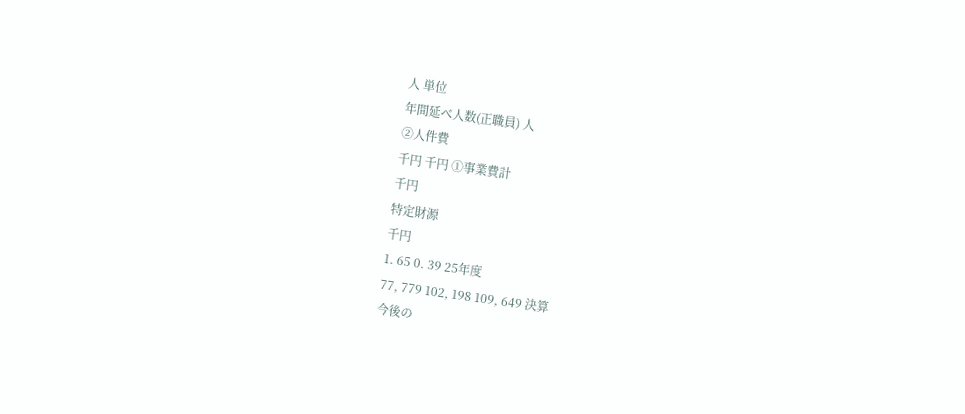人 単位
年間延べ人数(正職員) 人
②人件費
千円 千円 ①事業費計
千円
特定財源
千円
1. 65 0. 39 25年度
77, 779 102, 198 109, 649 決算
今後の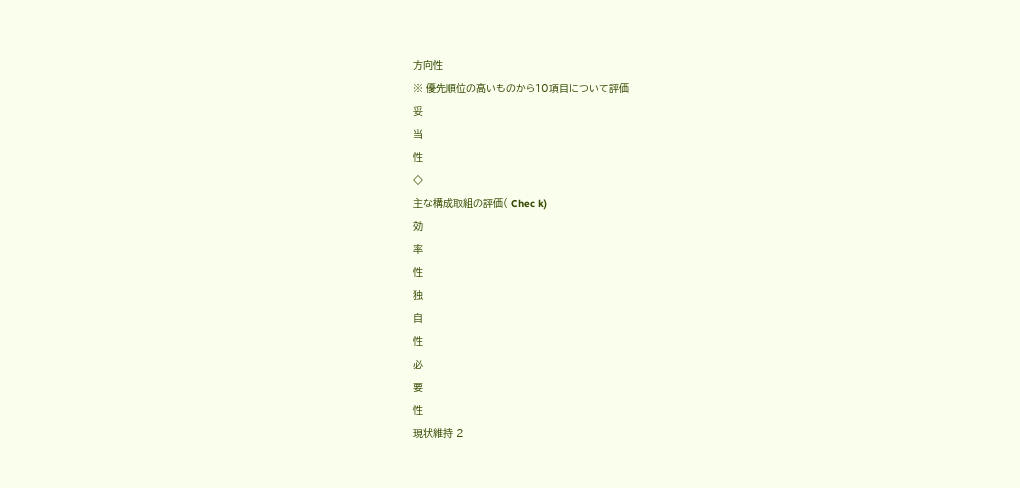方向性
※ 優先順位の高いものから10項目について評価
妥
当
性
◇
主な構成取組の評価( Chec k)
効
率
性
独
自
性
必
要
性
現状維持 2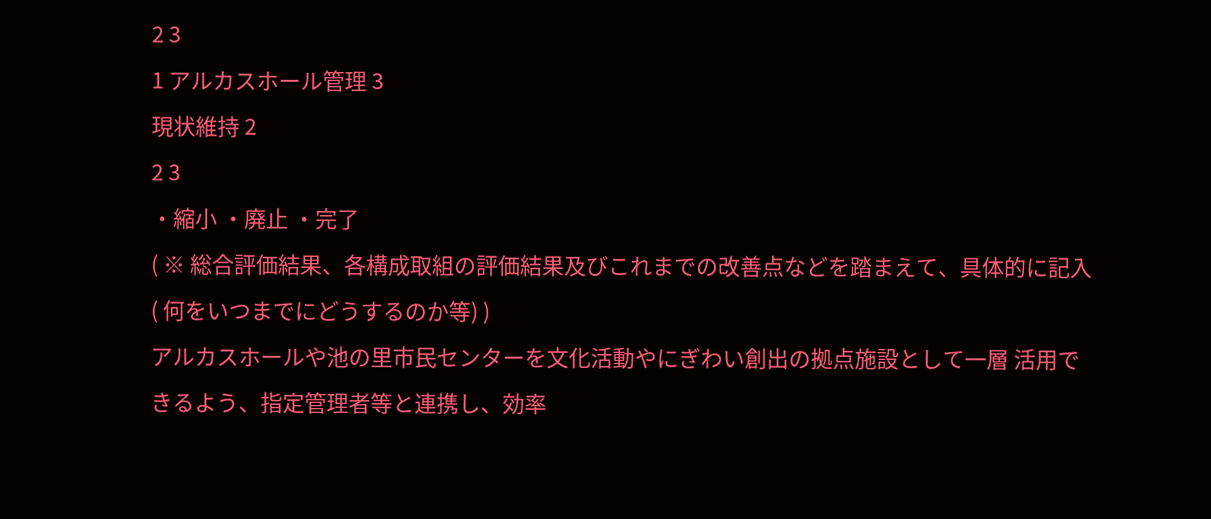2 3
1 アルカスホール管理 3
現状維持 2
2 3
・縮小 ・廃止 ・完了
( ※ 総合評価結果、各構成取組の評価結果及びこれまでの改善点などを踏まえて、具体的に記入 ( 何をいつまでにどうするのか等) )
アルカスホールや池の里市民センターを文化活動やにぎわい創出の拠点施設として一層 活用できるよう、指定管理者等と連携し、効率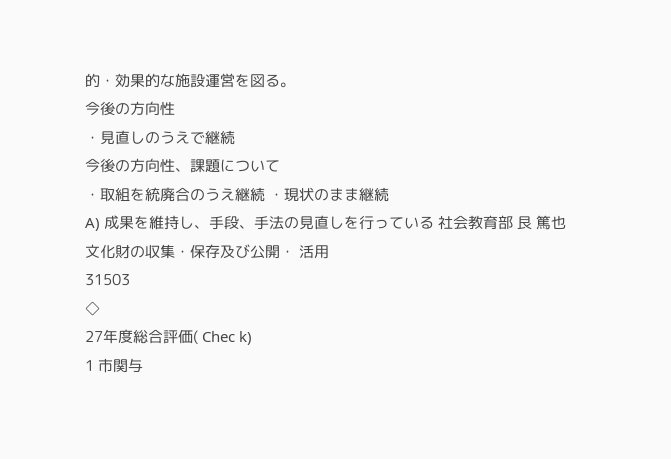的・効果的な施設運営を図る。
今後の方向性
・見直しのうえで継続
今後の方向性、課題について
・取組を統廃合のうえ継続 ・現状のまま継続
A) 成果を維持し、手段、手法の見直しを行っている 社会教育部 艮 篤也
文化財の収集・保存及び公開・ 活用
31503
◇
27年度総合評価( Chec k)
1 市関与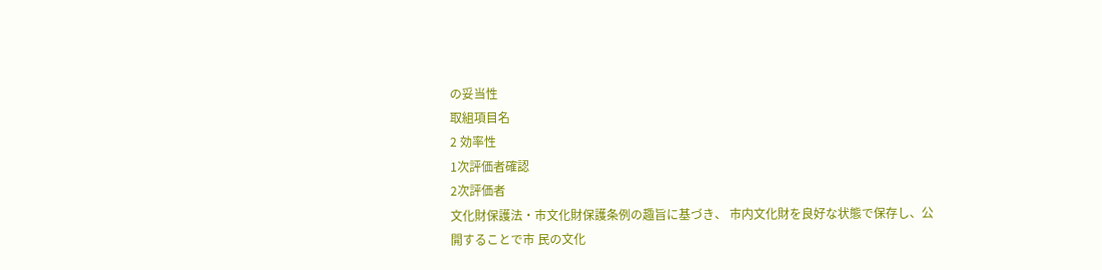の妥当性
取組項目名
2 効率性
1次評価者確認
2次評価者
文化財保護法・市文化財保護条例の趣旨に基づき、 市内文化財を良好な状態で保存し、公開することで市 民の文化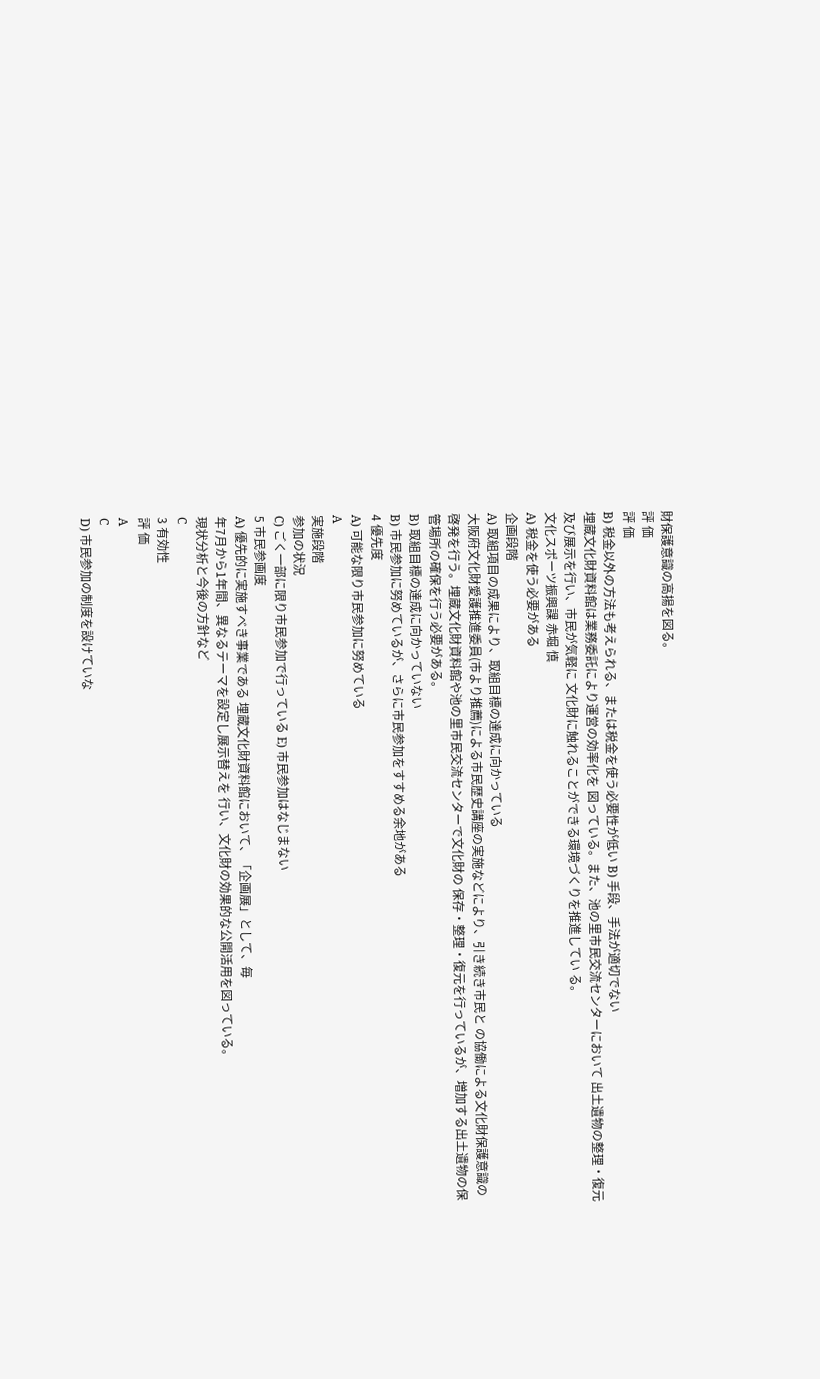財保護意識の高揚を図る。
評 価
評 価
B) 税金以外の方法も考えられる、または税金を使う必要性が低い B) 手段、手法が適切でない
埋蔵文化財資料館は業務委託により運営の効率化を 図っている。また、池の里市民交流センターにおいて 出土遺物の整理・復元及び展示を行い、市民が気軽に 文化財に触れることができる環境づくりを推進してい る。
文化スポーツ振興課 赤堀 慎
A) 税金を使う必要がある
企画段階
A) 取組項目の成果により、取組目標の達成に向かっている
大阪府文化財愛護推進委員(市より推薦)による市民歴史講座の実施などにより、引き続き市民と の協働による文化財保護意識の啓発を行う。埋蔵文化財資料館や池の里市民交流センターで文化財の 保存・整理・復元を行っているが、増加する出土遺物の保管場所の確保を行う必要がある。
B) 取組目標の達成に向かっていない
B) 市民参加に努めているが、さらに市民参加をすすめる余地がある
4 優先度
A) 可能な限り市民参加に努めている
A
実施段階
参加の状況
C) ごく一部に限り市民参加で行っている E) 市民参加はなじまない
5 市民参画度
A) 優先的に実施すべき事業である 埋蔵文化財資料館において、「企画展」として、毎
年7月から1年間、異なるテーマを設定し展示替えを 行い、文化財の効果的な公開活用を図っている。
現状分析と今後の方針など
C
3 有効性
評 価
A
C
D) 市民参加の制度を設けていな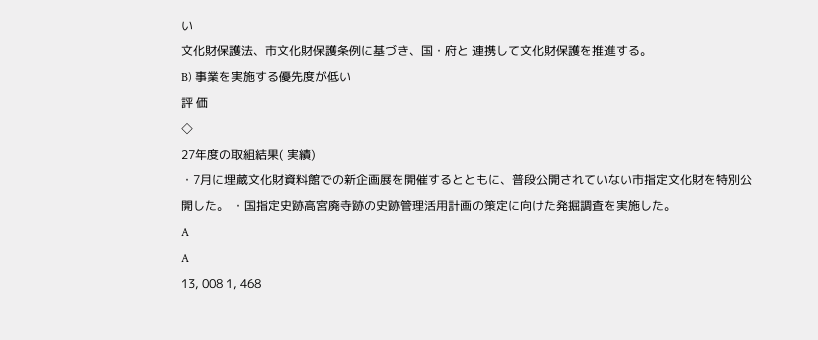い
文化財保護法、市文化財保護条例に基づき、国・府と 連携して文化財保護を推進する。
B) 事業を実施する優先度が低い
評 価
◇
27年度の取組結果( 実績)
・7月に埋蔵文化財資料館での新企画展を開催するとともに、普段公開されていない市指定文化財を特別公開した。 ・国指定史跡高宮廃寺跡の史跡管理活用計画の策定に向けた発掘調査を実施した。
A
A
13, 008 1, 468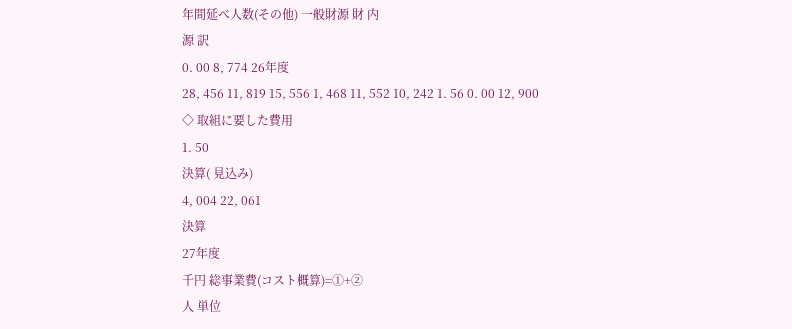年間延べ人数(その他) 一般財源 財 内
源 訳
0. 00 8, 774 26年度
28, 456 11, 819 15, 556 1, 468 11, 552 10, 242 1. 56 0. 00 12, 900
◇ 取組に要した費用
1. 50
決算( 見込み)
4, 004 22, 061
決算
27年度
千円 総事業費(コスト概算)=①+②
人 単位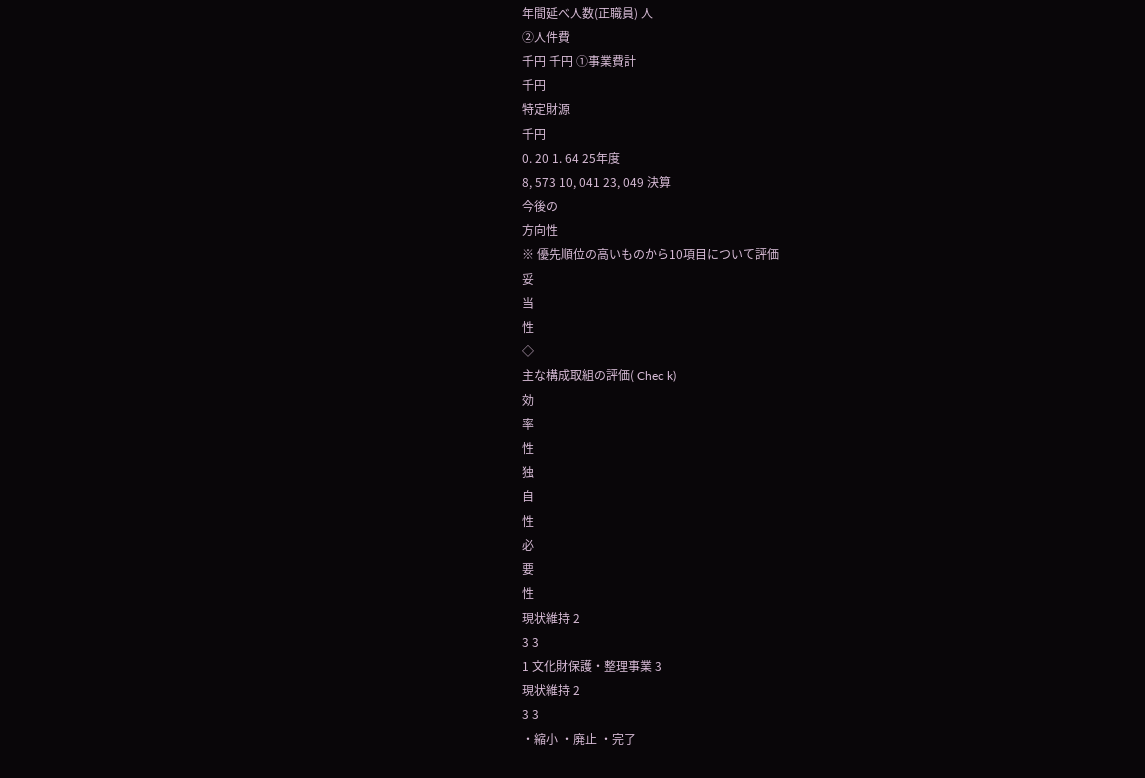年間延べ人数(正職員) 人
②人件費
千円 千円 ①事業費計
千円
特定財源
千円
0. 20 1. 64 25年度
8, 573 10, 041 23, 049 決算
今後の
方向性
※ 優先順位の高いものから10項目について評価
妥
当
性
◇
主な構成取組の評価( Chec k)
効
率
性
独
自
性
必
要
性
現状維持 2
3 3
1 文化財保護・整理事業 3
現状維持 2
3 3
・縮小 ・廃止 ・完了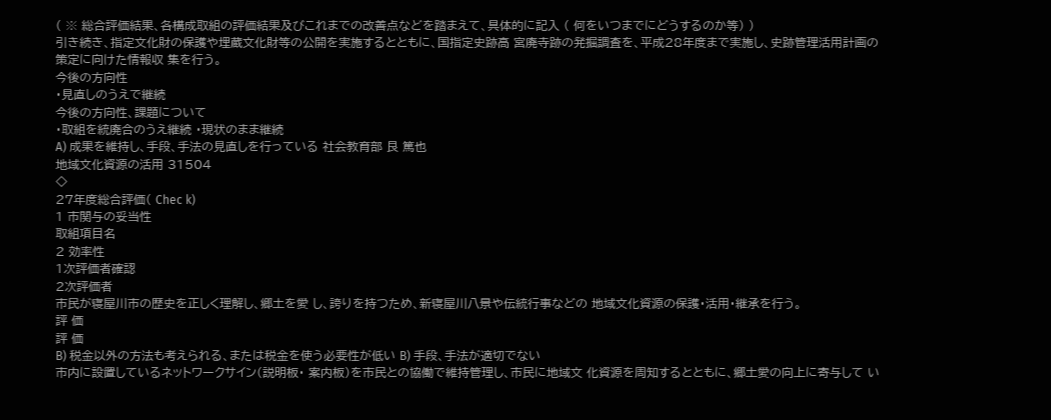( ※ 総合評価結果、各構成取組の評価結果及びこれまでの改善点などを踏まえて、具体的に記入 ( 何をいつまでにどうするのか等) )
引き続き、指定文化財の保護や埋蔵文化財等の公開を実施するとともに、国指定史跡高 宮廃寺跡の発掘調査を、平成28年度まで実施し、史跡管理活用計画の策定に向けた情報収 集を行う。
今後の方向性
・見直しのうえで継続
今後の方向性、課題について
・取組を統廃合のうえ継続 ・現状のまま継続
A) 成果を維持し、手段、手法の見直しを行っている 社会教育部 艮 篤也
地域文化資源の活用 31504
◇
27年度総合評価( Chec k)
1 市関与の妥当性
取組項目名
2 効率性
1次評価者確認
2次評価者
市民が寝屋川市の歴史を正しく理解し、郷土を愛 し、誇りを持つため、新寝屋川八景や伝統行事などの 地域文化資源の保護・活用・継承を行う。
評 価
評 価
B) 税金以外の方法も考えられる、または税金を使う必要性が低い B) 手段、手法が適切でない
市内に設置しているネットワークサイン(説明板・ 案内板)を市民との協働で維持管理し、市民に地域文 化資源を周知するとともに、郷土愛の向上に寄与して い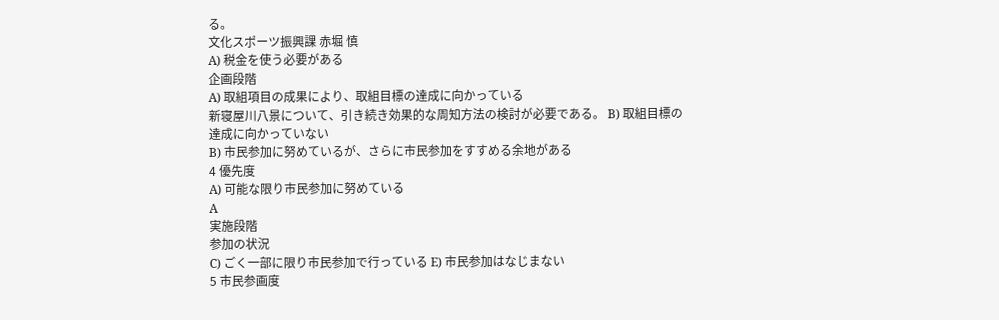る。
文化スポーツ振興課 赤堀 慎
A) 税金を使う必要がある
企画段階
A) 取組項目の成果により、取組目標の達成に向かっている
新寝屋川八景について、引き続き効果的な周知方法の検討が必要である。 B) 取組目標の達成に向かっていない
B) 市民参加に努めているが、さらに市民参加をすすめる余地がある
4 優先度
A) 可能な限り市民参加に努めている
A
実施段階
参加の状況
C) ごく一部に限り市民参加で行っている E) 市民参加はなじまない
5 市民参画度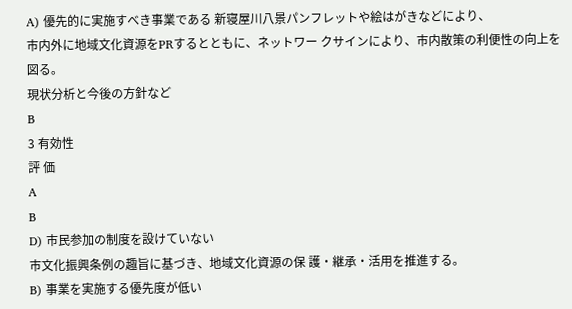A) 優先的に実施すべき事業である 新寝屋川八景パンフレットや絵はがきなどにより、
市内外に地域文化資源をPRするとともに、ネットワー クサインにより、市内散策の利便性の向上を図る。
現状分析と今後の方針など
B
3 有効性
評 価
A
B
D) 市民参加の制度を設けていない
市文化振興条例の趣旨に基づき、地域文化資源の保 護・継承・活用を推進する。
B) 事業を実施する優先度が低い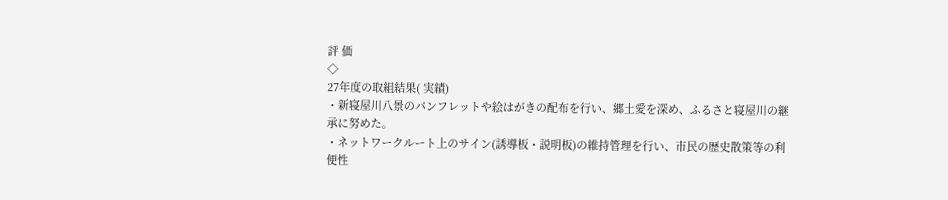評 価
◇
27年度の取組結果( 実績)
・新寝屋川八景のパンフレットや絵はがきの配布を行い、郷土愛を深め、ふるさと寝屋川の継承に努めた。
・ネットワークルート上のサイン(誘導板・説明板)の維持管理を行い、市民の歴史散策等の利便性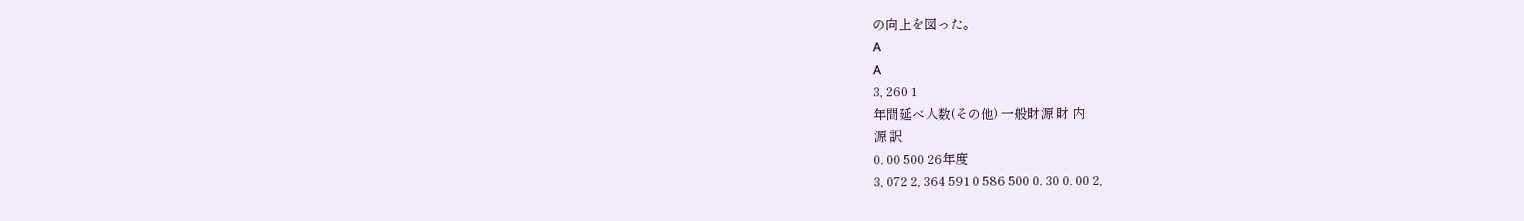の向上を図った。
A
A
3, 260 1
年間延べ人数(その他) 一般財源 財 内
源 訳
0. 00 500 26年度
3, 072 2, 364 591 0 586 500 0. 30 0. 00 2,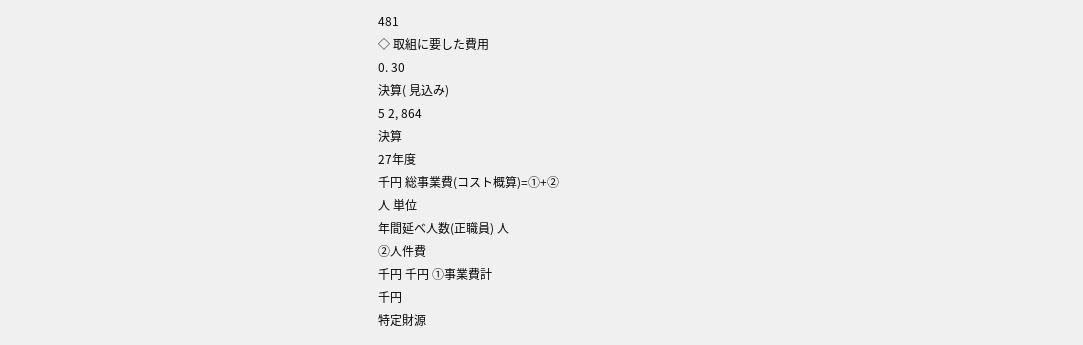481
◇ 取組に要した費用
0. 30
決算( 見込み)
5 2, 864
決算
27年度
千円 総事業費(コスト概算)=①+②
人 単位
年間延べ人数(正職員) 人
②人件費
千円 千円 ①事業費計
千円
特定財源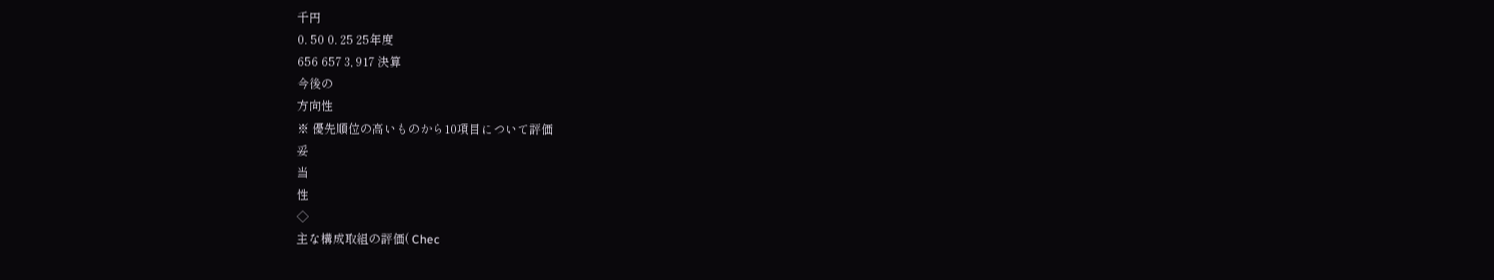千円
0. 50 0. 25 25年度
656 657 3, 917 決算
今後の
方向性
※ 優先順位の高いものから10項目について評価
妥
当
性
◇
主な構成取組の評価( Chec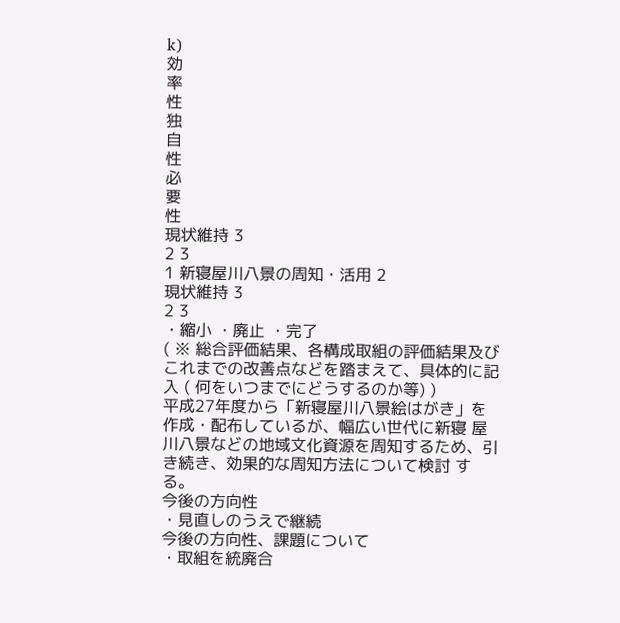k)
効
率
性
独
自
性
必
要
性
現状維持 3
2 3
1 新寝屋川八景の周知・活用 2
現状維持 3
2 3
・縮小 ・廃止 ・完了
( ※ 総合評価結果、各構成取組の評価結果及びこれまでの改善点などを踏まえて、具体的に記入 ( 何をいつまでにどうするのか等) )
平成27年度から「新寝屋川八景絵はがき」を作成・配布しているが、幅広い世代に新寝 屋川八景などの地域文化資源を周知するため、引き続き、効果的な周知方法について検討 する。
今後の方向性
・見直しのうえで継続
今後の方向性、課題について
・取組を統廃合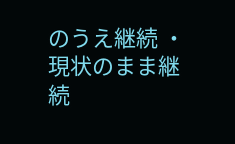のうえ継続 ・現状のまま継続